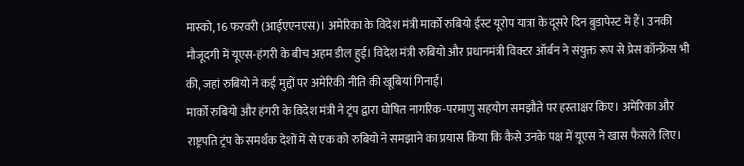मास्को, 16 फरवरी (आईएएनएस)। अमेरिका के विदेश मंत्री मार्को रुबियो ईस्ट यूरोप यात्रा के दूसरे दिन बुडापेस्ट में हैं। उनकी मौजूदगी में यूएस-हंगरी के बीच अहम डील हुई। विदेश मंत्री रुबियो और प्रधानमंत्री विक्टर ऑर्बन ने संयुक्त रूप से प्रेस कॉन्फ्रेंस भी की, जहां रुबियो ने कई मुद्दों पर अमेरिकी नीति की खूबियां गिनाईं।
मार्को रुबियो और हंगरी के विदेश मंत्री ने ट्रंप द्वारा घोषित नागरिक-परमाणु सहयोग समझौते पर हस्ताक्षर किए। अमेरिका और राष्ट्रपति ट्रंप के समर्थक देशों में से एक को रुबियो ने समझाने का प्रयास किया कि कैसे उनके पक्ष में यूएस ने खास फैसले लिए।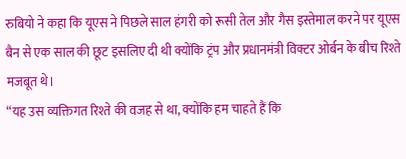रुबियो ने कहा कि यूएस ने पिछले साल हंगरी को रूसी तेल और गैस इस्तेमाल करने पर यूएस बैन से एक साल की छूट इसलिए दी थी क्योंकि ट्रंप और प्रधानमंत्री विक्टर ओर्बन के बीच रिश्ते मजबूत थे।
“यह उस व्यक्तिगत रिश्ते की वजह से था, क्योंकि हम चाहते हैं कि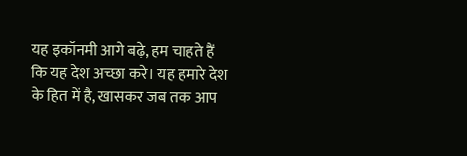यह इकॉनमी आगे बढ़े, हम चाहते हैं कि यह देश अच्छा करे। यह हमारे देश के हित में है, खासकर जब तक आप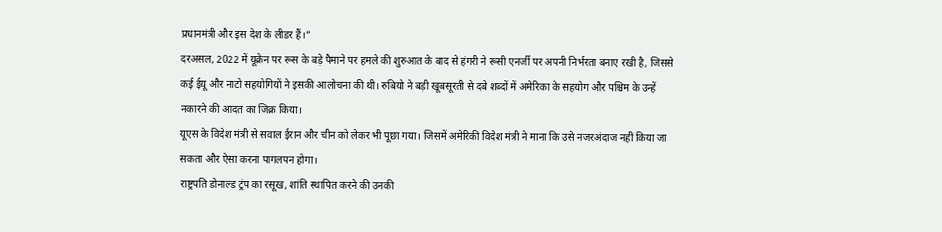प्रधानमंत्री और इस देश के लीडर हैं।”
दरअसल, 2022 में यूक्रेन पर रूस के बड़े पैमाने पर हमले की शुरुआत के बाद से हंगरी ने रूसी एनर्जी पर अपनी निर्भरता बनाए रखी है, जिससे कई ईयू और नाटो सहयोगियों ने इसकी आलोचना की थी। रुबियो ने बड़ी खूबसूरती से दबे शब्दों में अमेरिका के सहयोग और पश्चिम के उन्हें नकारने की आदत का जिक्र किया।
यूएस के विदेश मंत्री से सवाल ईरान और चीन को लेकर भी पूछा गया। जिसमें अमेरिकी विदेश मंत्री ने माना कि उसे नजरअंदाज नहीं किया जा सकता और ऐसा करना पागलपन होगा।
राष्ट्रपति डोनाल्ड ट्रंप का रसूख, शांति स्थापित करने की उनकी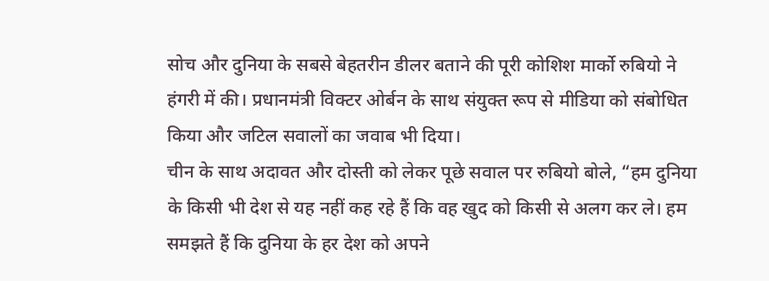सोच और दुनिया के सबसे बेहतरीन डीलर बताने की पूरी कोशिश मार्को रुबियो ने हंगरी में की। प्रधानमंत्री विक्टर ओर्बन के साथ संयुक्त रूप से मीडिया को संबोधित किया और जटिल सवालों का जवाब भी दिया।
चीन के साथ अदावत और दोस्ती को लेकर पूछे सवाल पर रुबियो बोले, “हम दुनिया के किसी भी देश से यह नहीं कह रहे हैं कि वह खुद को किसी से अलग कर ले। हम समझते हैं कि दुनिया के हर देश को अपने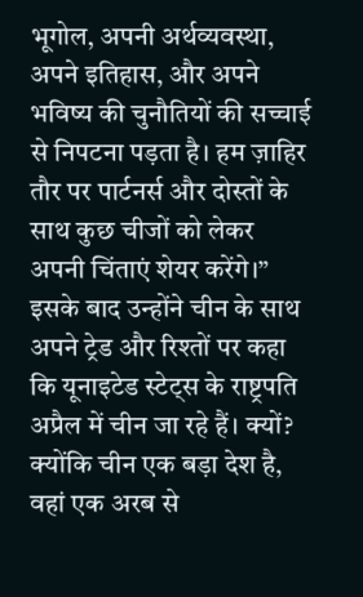भूगोल, अपनी अर्थव्यवस्था, अपने इतिहास, और अपने भविष्य की चुनौतियों की सच्चाई से निपटना पड़ता है। हम ज़ाहिर तौर पर पार्टनर्स और दोस्तों के साथ कुछ चीजों को लेकर अपनी चिंताएं शेयर करेंगे।”
इसके बाद उन्होंने चीन के साथ अपने ट्रेड और रिश्तों पर कहा कि यूनाइटेड स्टेट्स के राष्ट्रपति अप्रैल में चीन जा रहे हैं। क्यों? क्योंकि चीन एक बड़ा देश है, वहां एक अरब से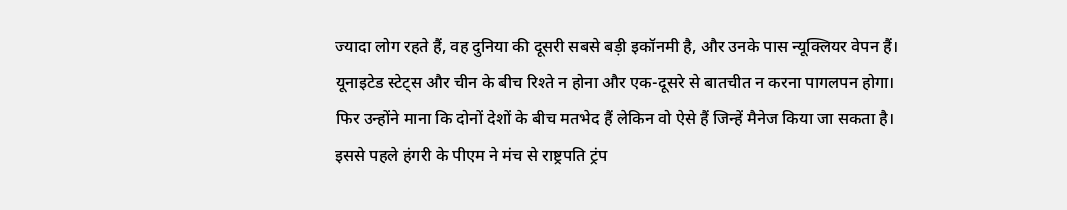ज्यादा लोग रहते हैं, वह दुनिया की दूसरी सबसे बड़ी इकॉनमी है, और उनके पास न्यूक्लियर वेपन हैं। यूनाइटेड स्टेट्स और चीन के बीच रिश्ते न होना और एक-दूसरे से बातचीत न करना पागलपन होगा।
फिर उन्होंने माना कि दोनों देशों के बीच मतभेद हैं लेकिन वो ऐसे हैं जिन्हें मैनेज किया जा सकता है।
इससे पहले हंगरी के पीएम ने मंच से राष्ट्रपति ट्रंप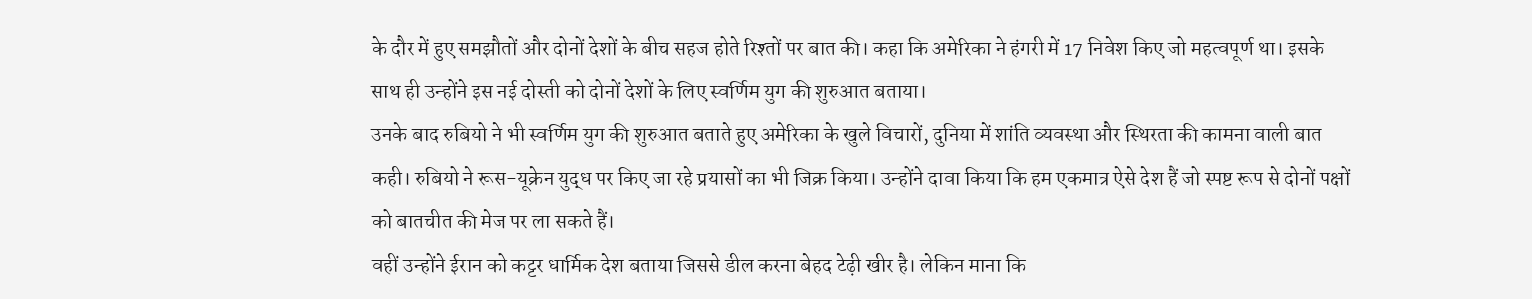के दौर में हुए समझौतों और दोनों देशों के बीच सहज होते रिश्तों पर बात की। कहा कि अमेरिका ने हंगरी में 17 निवेश किए जो महत्वपूर्ण था। इसके साथ ही उन्होंने इस नई दोस्ती को दोनों देशों के लिए स्वर्णिम युग की शुरुआत बताया।
उनके बाद रुबियो ने भी स्वर्णिम युग की शुरुआत बताते हुए अमेरिका के खुले विचारों, दुनिया में शांति व्यवस्था और स्थिरता की कामना वाली बात कही। रुबियो ने रूस-यूक्रेन युद्ध पर किए जा रहे प्रयासों का भी जिक्र किया। उन्होंने दावा किया कि हम एकमात्र ऐसे देश हैं जो स्पष्ट रूप से दोनों पक्षों को बातचीत की मेज पर ला सकते हैं।
वहीं उन्होंने ईरान को कट्टर धार्मिक देश बताया जिससे डील करना बेहद टेढ़ी खीर है। लेकिन माना कि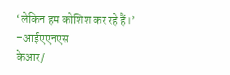‘लेकिन हम कोशिश कर रहे हैं।’
–आईएएनएस
केआर/